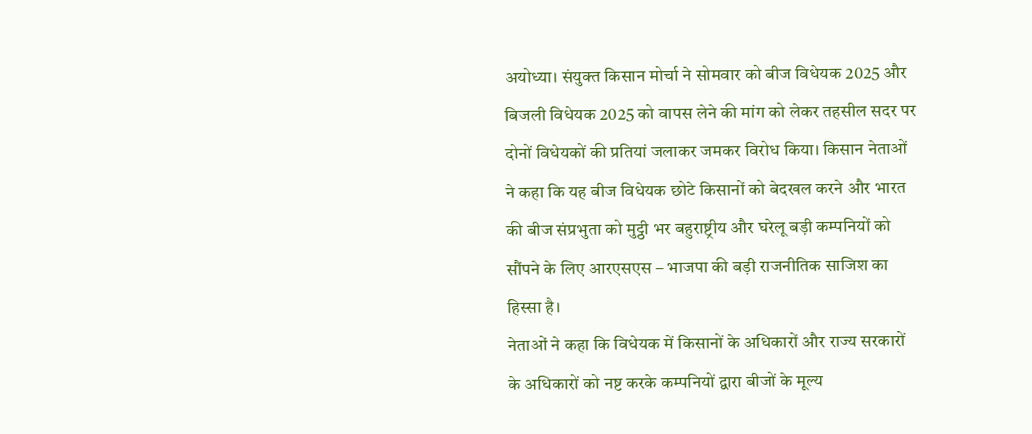अयोध्या। संयुक्त किसान मोर्चा ने सोमवार को बीज विधेयक 2025 और बिजली विधेयक 2025 को वापस लेने की मांग को लेकर तहसील सदर पर दोनों विधेयकों की प्रतियां जलाकर जमकर विरोध किया। किसान नेताओं ने कहा कि यह बीज विधेयक छोटे किसानों को बेदखल करने और भारत की बीज संप्रभुता को मुट्ठी भर बहुराष्ट्रीय और घरेलू बड़ी कम्पनियों को सौंपने के लिए आरएसएस – भाजपा की बड़ी राजनीतिक साजिश का हिस्सा है।
नेताओं ने कहा कि विधेयक में किसानों के अधिकारों और राज्य सरकारों के अधिकारों को नष्ट करके कम्पनियों द्वारा बीजों के मूल्य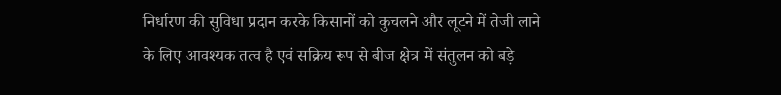निर्धारण की सुविधा प्रदान करके किसानों को कुचलने और लूटने में तेजी लाने के लिए आवश्यक तत्व है एवं सक्रिय रूप से बीज क्षेत्र में संतुलन को बड़े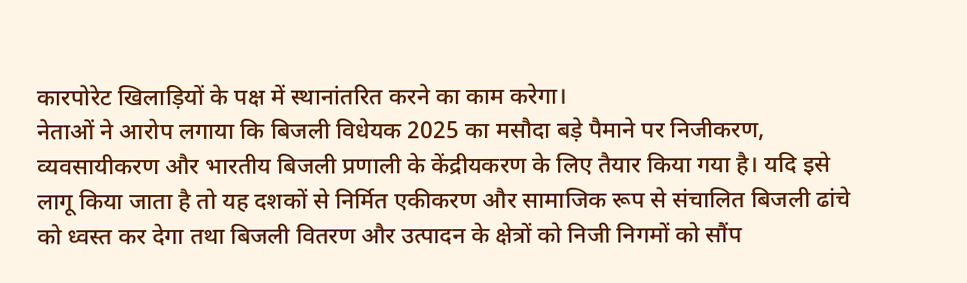कारपोरेट खिलाड़ियों के पक्ष में स्थानांतरित करने का काम करेगा।
नेताओं ने आरोप लगाया कि बिजली विधेयक 2025 का मसौदा बड़े पैमाने पर निजीकरण, व्यवसायीकरण और भारतीय बिजली प्रणाली के केंद्रीयकरण के लिए तैयार किया गया है। यदि इसे लागू किया जाता है तो यह दशकों से निर्मित एकीकरण और सामाजिक रूप से संचालित बिजली ढांचे को ध्वस्त कर देगा तथा बिजली वितरण और उत्पादन के क्षेत्रों को निजी निगमों को सौंप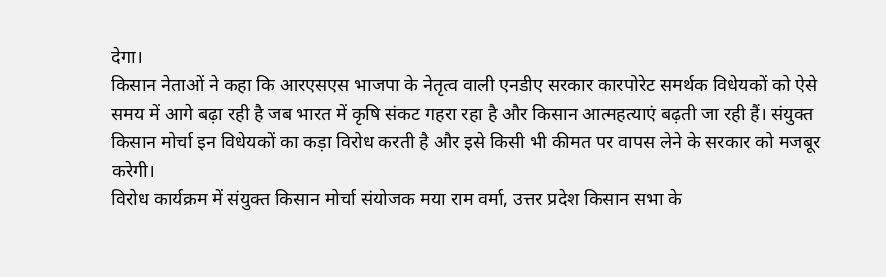देगा।
किसान नेताओं ने कहा कि आरएसएस भाजपा के नेतृत्व वाली एनडीए सरकार कारपोरेट समर्थक विधेयकों को ऐसे समय में आगे बढ़ा रही है जब भारत में कृषि संकट गहरा रहा है और किसान आत्महत्याएं बढ़ती जा रही हैं। संयुक्त किसान मोर्चा इन विधेयकों का कड़ा विरोध करती है और इसे किसी भी कीमत पर वापस लेने के सरकार को मजबूर करेगी।
विरोध कार्यक्रम में संयुक्त किसान मोर्चा संयोजक मया राम वर्मा, उत्तर प्रदेश किसान सभा के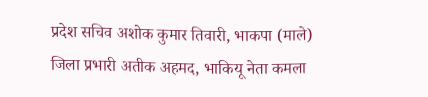प्रदेश सचिव अशोक कुमार तिवारी, भाकपा (माले) जिला प्रभारी अतीक अहमद, भाकियू नेता कमला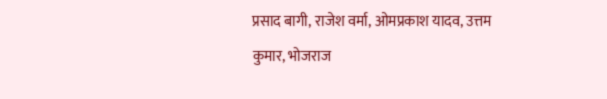प्रसाद बागी, राजेश वर्मा, ओमप्रकाश यादव, उत्तम कुमार, भोजराज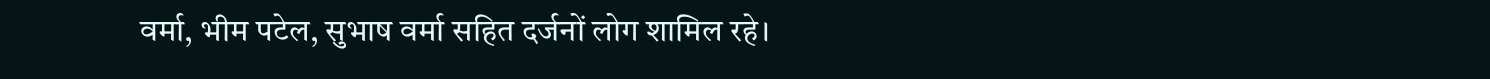वर्मा, भीम पटेल, सुभाष वर्मा सहित दर्जनों लोग शामिल रहे।